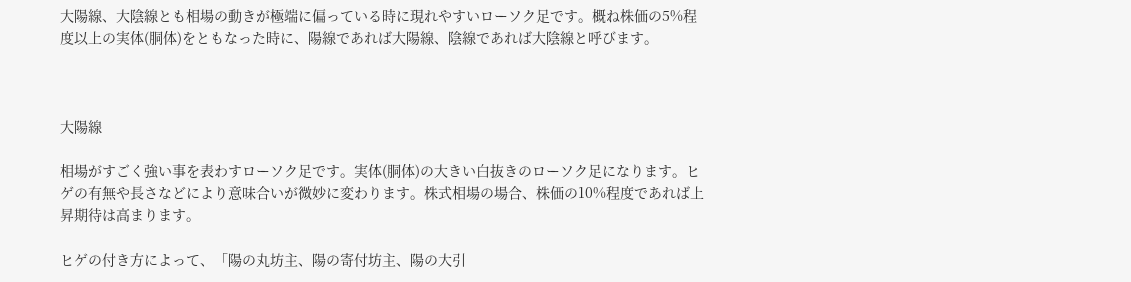大陽線、大陰線とも相場の動きが極端に偏っている時に現れやすいローソク足です。概ね株価の5%程度以上の実体(胴体)をともなった時に、陽線であれば大陽線、陰線であれば大陰線と呼びます。



大陽線

相場がすごく強い事を表わすローソク足です。実体(胴体)の大きい白抜きのローソク足になります。ヒゲの有無や長さなどにより意味合いが微妙に変わります。株式相場の場合、株価の10%程度であれば上昇期待は高まります。

ヒゲの付き方によって、「陽の丸坊主、陽の寄付坊主、陽の大引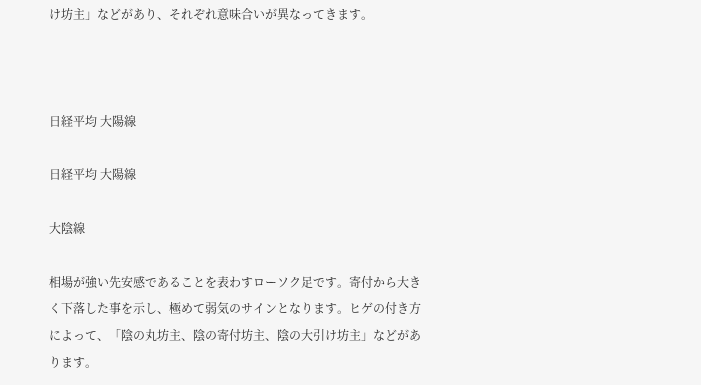け坊主」などがあり、それぞれ意味合いが異なってきます。



日経平均 大陽線

日経平均 大陽線

大陰線

相場が強い先安感であることを表わすローソク足です。寄付から大きく下落した事を示し、極めて弱気のサインとなります。ヒゲの付き方によって、「陰の丸坊主、陰の寄付坊主、陰の大引け坊主」などがあります。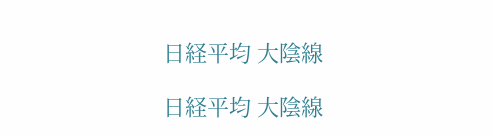日経平均 大陰線

日経平均 大陰線